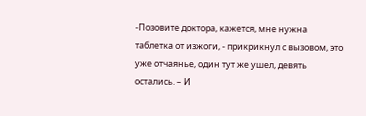-Позовите доктора, кажется, мне нужна таблетка от изжоги, - прикрикнул с вызовом, это уже отчаянье, один тут же ушел, девять остались. – И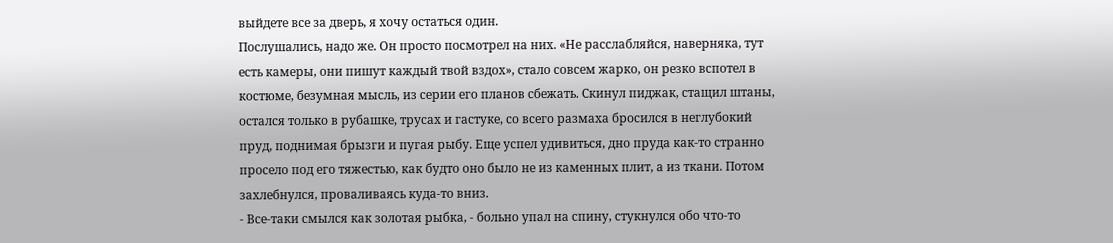выйдете все за дверь, я хочу остаться один.
Послушались, надо же. Он просто посмотрел на них. «Не расслабляйся, наверняка, тут есть камеры, они пишут каждый твой вздох», стало совсем жарко, он резко вспотел в костюме, безумная мысль, из серии его планов сбежать. Скинул пиджак, стащил штаны, остался только в рубашке, трусах и гастуке, со всего размаха бросился в неглубокий пруд, поднимая брызги и пугая рыбу. Еще успел удивиться, дно пруда как-то странно просело под его тяжестью, как будто оно было не из каменных плит, а из ткани. Потом захлебнулся, проваливаясь куда-то вниз.
- Все-таки смылся как золотая рыбка, - больно упал на спину, стукнулся обо что-то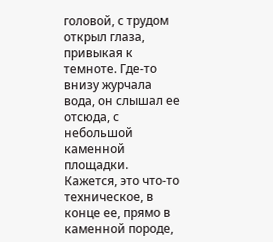головой, с трудом открыл глаза, привыкая к темноте. Где-то внизу журчала вода, он слышал ее отсюда, с небольшой каменной площадки. Кажется, это что-то техническое, в конце ее, прямо в каменной породе,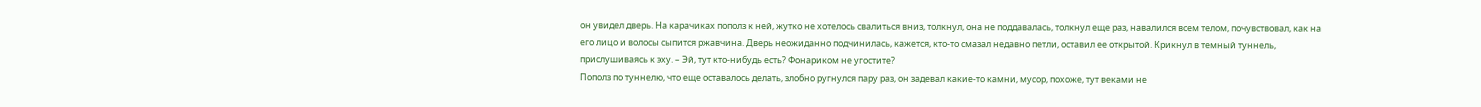он увидел дверь. На карачиках пополз к ней, жутко не хотелось свалиться вниз, толкнул, она не поддавалась, толкнул еще раз, навалился всем телом, почувствовал, как на его лицо и волосы сыпится ржавчина. Дверь неожиданно подчинилась, кажется, кто-то смазал недавно петли, оставил ее открытой. Крикнул в темный туннель, прислушиваясь к эху. – Эй, тут кто-нибудь есть? Фонариком не угостите?
Пополз по туннелю, что еще оставалось делать, злобно ругнулся пару раз, он задевал какие-то камни, мусор, похоже, тут веками не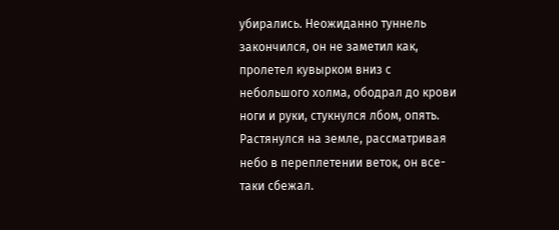убирались. Неожиданно туннель закончился, он не заметил как, пролетел кувырком вниз с небольшого холма, ободрал до крови ноги и руки, стукнулся лбом, опять. Растянулся на земле, рассматривая небо в переплетении веток, он все-таки сбежал.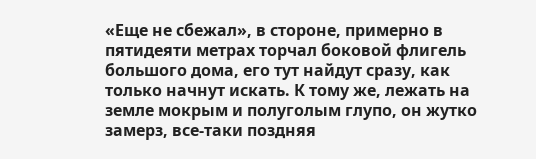«Еще не сбежал», в стороне, примерно в пятидеяти метрах торчал боковой флигель большого дома, его тут найдут сразу, как только начнут искать. К тому же, лежать на земле мокрым и полуголым глупо, он жутко замерз, все-таки поздняя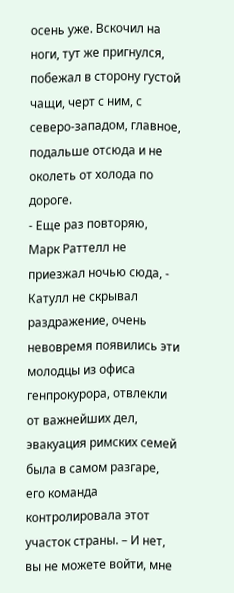осень уже. Вскочил на ноги, тут же пригнулся, побежал в сторону густой чащи, черт с ним, с северо-западом, главное, подальше отсюда и не околеть от холода по дороге.
- Еще раз повторяю, Марк Раттелл не приезжал ночью сюда, - Катулл не скрывал раздражение, очень невовремя появились эти молодцы из офиса генпрокурора, отвлекли от важнейших дел, эвакуация римских семей была в самом разгаре, его команда контролировала этот участок страны. – И нет, вы не можете войти, мне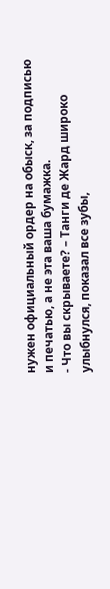нужен официальный ордер на обыск, за подписью и печатью, а не эта ваша бумажка.
- Что вы скрываете? – Танги де Жард широко улыбнулся, показал все зубы,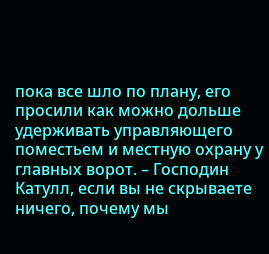пока все шло по плану, его просили как можно дольше удерживать управляющего поместьем и местную охрану у главных ворот. – Господин Катулл, если вы не скрываете ничего, почему мы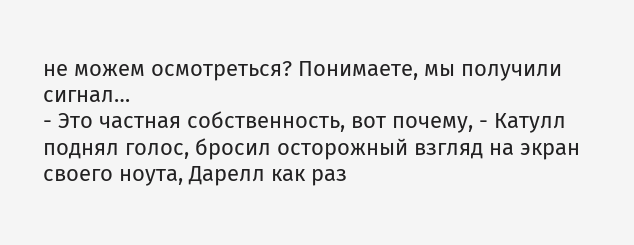не можем осмотреться? Понимаете, мы получили сигнал…
- Это частная собственность, вот почему, - Катулл поднял голос, бросил осторожный взгляд на экран своего ноута, Дарелл как раз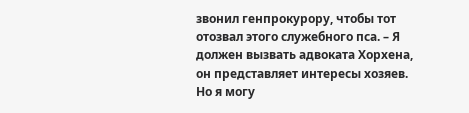звонил генпрокурору, чтобы тот отозвал этого служебного пса. – Я должен вызвать адвоката Хорхена, он представляет интересы хозяев. Но я могу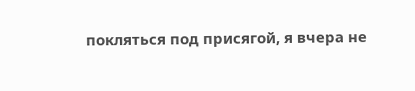покляться под присягой, я вчера не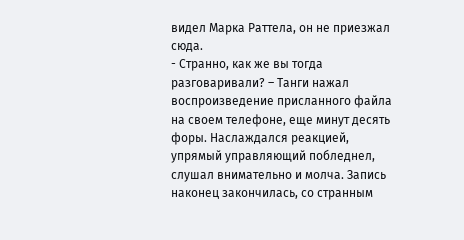видел Марка Раттела, он не приезжал сюда.
- Странно, как же вы тогда разговаривали? – Танги нажал воспроизведение присланного файла на своем телефоне, еще минут десять форы. Наслаждался реакцией, упрямый управляющий побледнел, слушал внимательно и молча. Запись наконец закончилась, со странным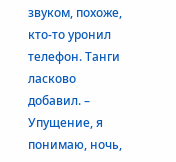звуком, похоже, кто-то уронил телефон. Танги ласково добавил. – Упущение, я понимаю, ночь,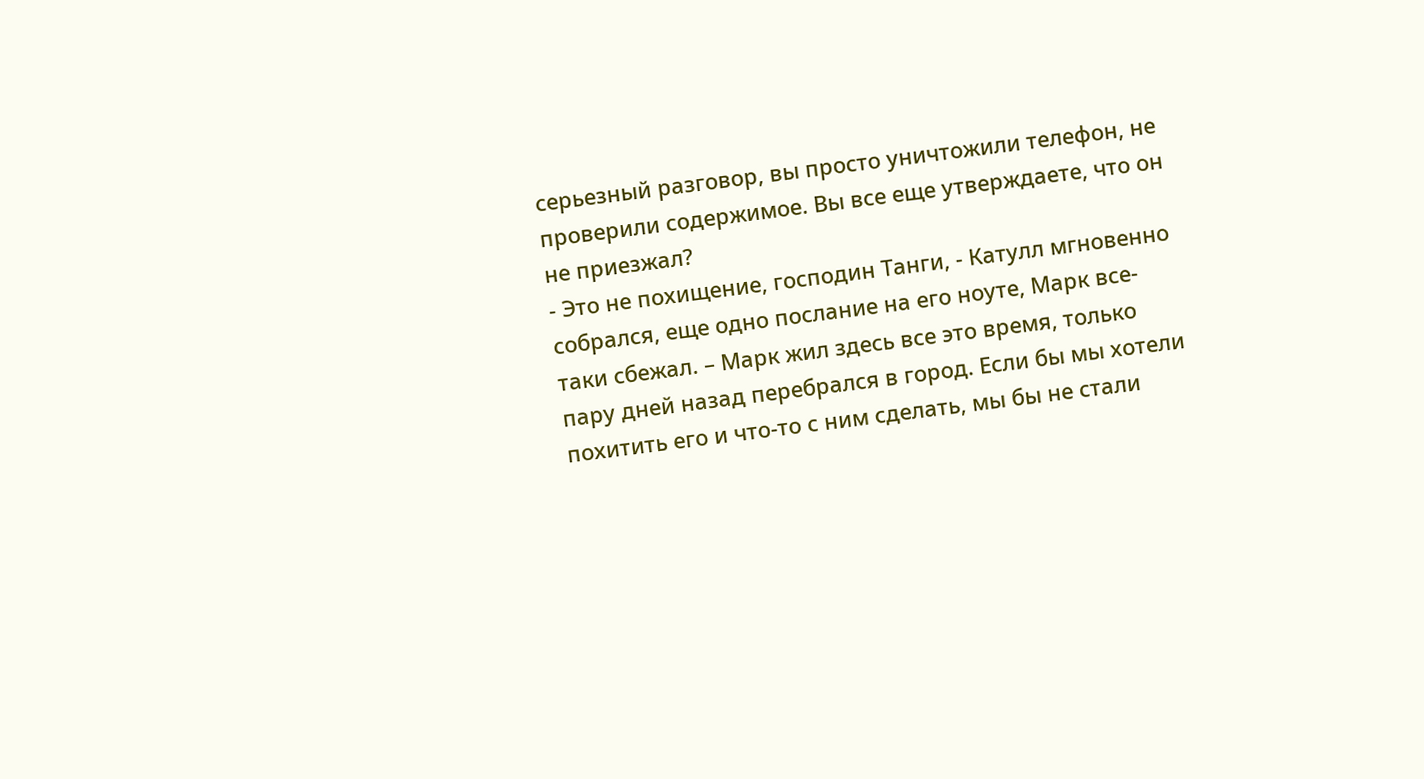серьезный разговор, вы просто уничтожили телефон, не проверили содержимое. Вы все еще утверждаете, что он не приезжал?
- Это не похищение, господин Танги, - Катулл мгновенно собрался, еще одно послание на его ноуте, Марк все-таки сбежал. – Марк жил здесь все это время, только пару дней назад перебрался в город. Если бы мы хотели похитить его и что-то с ним сделать, мы бы не стали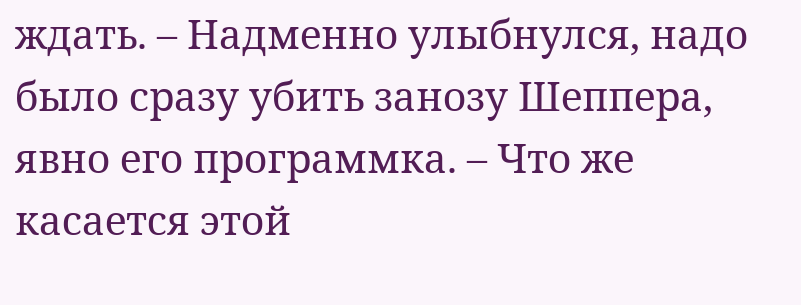ждать. – Надменно улыбнулся, надо было сразу убить занозу Шеппера, явно его программка. – Что же касается этой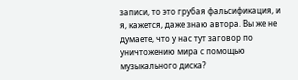записи, то это грубая фальсификация, и я, кажется, даже знаю автора. Вы же не думаете, что у нас тут заговор по уничтожению мира с помощью музыкального диска?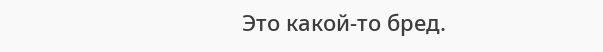Это какой-то бред.